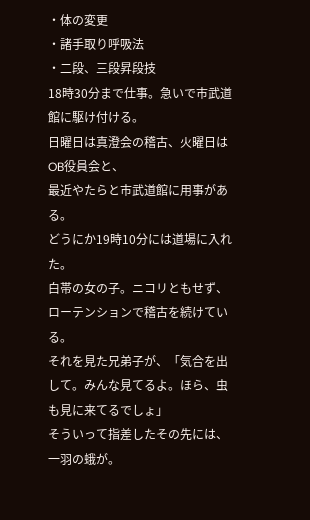・体の変更
・諸手取り呼吸法
・二段、三段昇段技
18時30分まで仕事。急いで市武道館に駆け付ける。
日曜日は真澄会の稽古、火曜日はOB役員会と、
最近やたらと市武道館に用事がある。
どうにか19時10分には道場に入れた。
白帯の女の子。ニコリともせず、ローテンションで稽古を続けている。
それを見た兄弟子が、「気合を出して。みんな見てるよ。ほら、虫も見に来てるでしょ」
そういって指差したその先には、一羽の蛾が。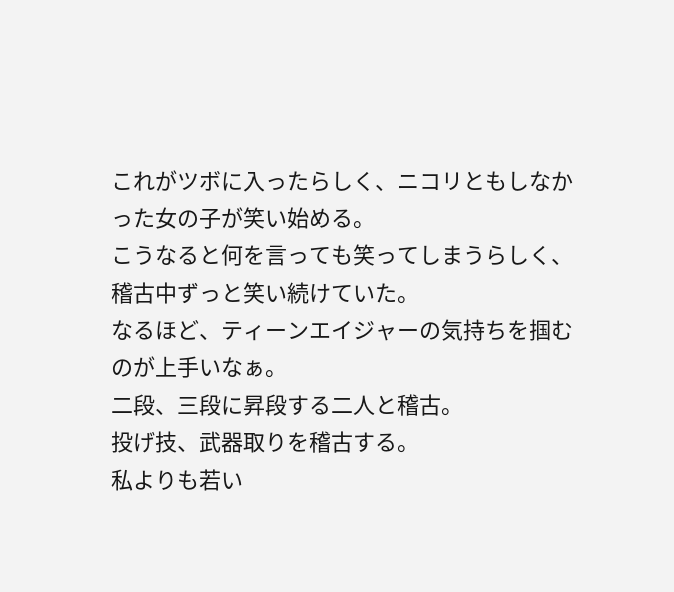これがツボに入ったらしく、ニコリともしなかった女の子が笑い始める。
こうなると何を言っても笑ってしまうらしく、稽古中ずっと笑い続けていた。
なるほど、ティーンエイジャーの気持ちを掴むのが上手いなぁ。
二段、三段に昇段する二人と稽古。
投げ技、武器取りを稽古する。
私よりも若い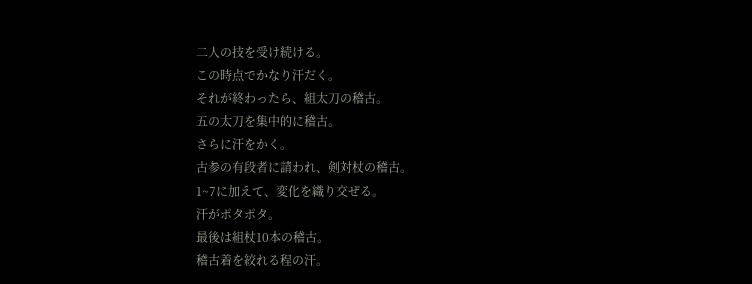二人の技を受け続ける。
この時点でかなり汗だく。
それが終わったら、組太刀の稽古。
五の太刀を集中的に稽古。
さらに汗をかく。
古参の有段者に請われ、剣対杖の稽古。
1~7に加えて、変化を織り交ぜる。
汗がポタポタ。
最後は組杖10本の稽古。
稽古着を絞れる程の汗。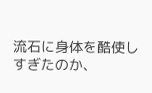流石に身体を酷使しすぎたのか、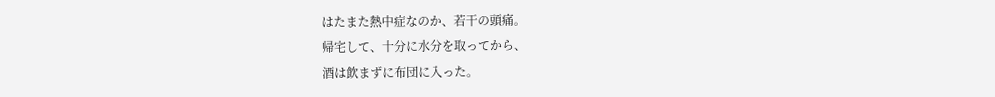はたまた熱中症なのか、若干の頭痛。
帰宅して、十分に水分を取ってから、
酒は飲まずに布団に入った。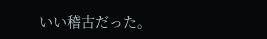いい稽古だった。